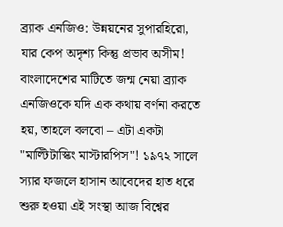ব্র্যাক এনজিও: উন্নয়নের সুপারহিরো, যার কেপ অদৃশ্য কিন্তু প্রভাব অসীম!
বাংলাদেশের মাটিতে জন্ম নেয়া ব্র্যাক এনজিওকে যদি এক কথায় বর্ণনা করতে হয়, তাহলে বলবো – এটা একটা "মাল্টিটাস্কিং মাস্টারপিস"! ১৯৭২ সালে স্যার ফজলে হাসান আবেদের হাত ধরে শুরু হওয়া এই সংস্থা আজ বিশ্বের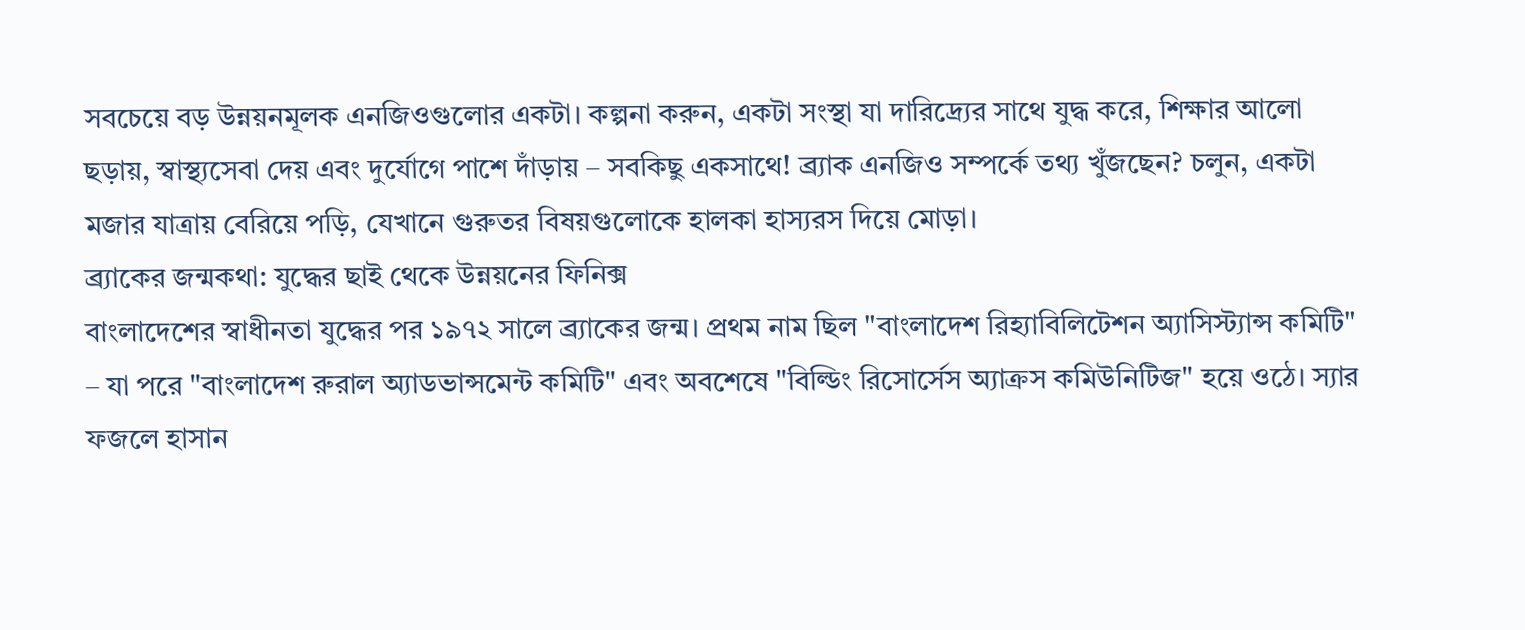সবচেয়ে বড় উন্নয়নমূলক এনজিওগুলোর একটা। কল্পনা করুন, একটা সংস্থা যা দারিদ্র্যের সাথে যুদ্ধ করে, শিক্ষার আলো ছড়ায়, স্বাস্থ্যসেবা দেয় এবং দুর্যোগে পাশে দাঁড়ায় – সবকিছু একসাথে! ব্র্যাক এনজিও সম্পর্কে তথ্য খুঁজছেন? চলুন, একটা মজার যাত্রায় বেরিয়ে পড়ি, যেখানে গুরুতর বিষয়গুলোকে হালকা হাস্যরস দিয়ে মোড়া।
ব্র্যাকের জন্মকথা: যুদ্ধের ছাই থেকে উন্নয়নের ফিনিক্স
বাংলাদেশের স্বাধীনতা যুদ্ধের পর ১৯৭২ সালে ব্র্যাকের জন্ম। প্রথম নাম ছিল "বাংলাদেশ রিহ্যাবিলিটেশন অ্যাসিস্ট্যান্স কমিটি" – যা পরে "বাংলাদেশ রুরাল অ্যাডভান্সমেন্ট কমিটি" এবং অবশেষে "বিল্ডিং রিসোর্সেস অ্যাক্রস কমিউনিটিজ" হয়ে ওঠে। স্যার ফজলে হাসান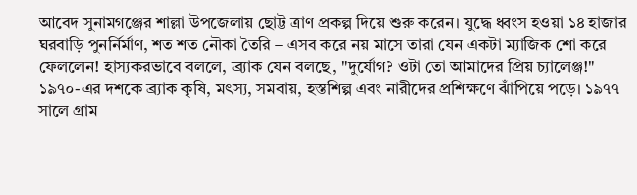আবেদ সুনামগঞ্জের শাল্লা উপজেলায় ছোট্ট ত্রাণ প্রকল্প দিয়ে শুরু করেন। যুদ্ধে ধ্বংস হওয়া ১৪ হাজার ঘরবাড়ি পুনর্নির্মাণ, শত শত নৌকা তৈরি – এসব করে নয় মাসে তারা যেন একটা ম্যাজিক শো করে ফেললেন! হাস্যকরভাবে বললে, ব্র্যাক যেন বলছে, "দুর্যোগ? ওটা তো আমাদের প্রিয় চ্যালেঞ্জ!"
১৯৭০-এর দশকে ব্র্যাক কৃষি, মৎস্য, সমবায়, হস্তশিল্প এবং নারীদের প্রশিক্ষণে ঝাঁপিয়ে পড়ে। ১৯৭৭ সালে গ্রাম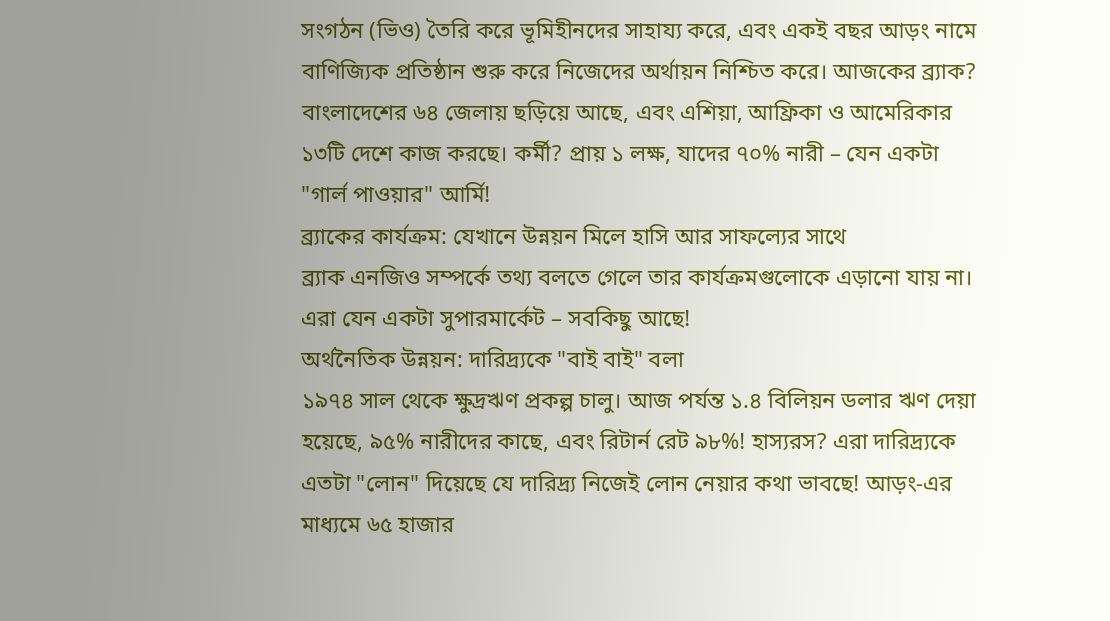সংগঠন (ভিও) তৈরি করে ভূমিহীনদের সাহায্য করে, এবং একই বছর আড়ং নামে বাণিজ্যিক প্রতিষ্ঠান শুরু করে নিজেদের অর্থায়ন নিশ্চিত করে। আজকের ব্র্যাক? বাংলাদেশের ৬৪ জেলায় ছড়িয়ে আছে, এবং এশিয়া, আফ্রিকা ও আমেরিকার ১৩টি দেশে কাজ করছে। কর্মী? প্রায় ১ লক্ষ, যাদের ৭০% নারী – যেন একটা "গার্ল পাওয়ার" আর্মি!
ব্র্যাকের কার্যক্রম: যেখানে উন্নয়ন মিলে হাসি আর সাফল্যের সাথে
ব্র্যাক এনজিও সম্পর্কে তথ্য বলতে গেলে তার কার্যক্রমগুলোকে এড়ানো যায় না। এরা যেন একটা সুপারমার্কেট – সবকিছু আছে!
অর্থনৈতিক উন্নয়ন: দারিদ্র্যকে "বাই বাই" বলা
১৯৭৪ সাল থেকে ক্ষুদ্রঋণ প্রকল্প চালু। আজ পর্যন্ত ১.৪ বিলিয়ন ডলার ঋণ দেয়া হয়েছে, ৯৫% নারীদের কাছে, এবং রিটার্ন রেট ৯৮%! হাস্যরস? এরা দারিদ্র্যকে এতটা "লোন" দিয়েছে যে দারিদ্র্য নিজেই লোন নেয়ার কথা ভাবছে! আড়ং-এর মাধ্যমে ৬৫ হাজার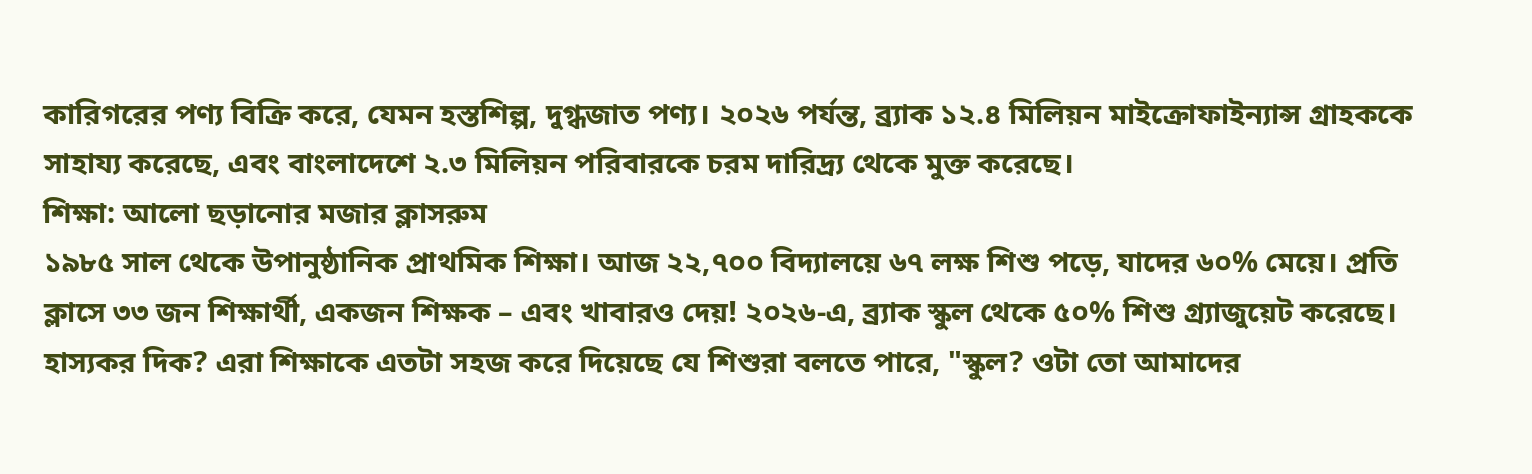কারিগরের পণ্য বিক্রি করে, যেমন হস্তশিল্প, দুগ্ধজাত পণ্য। ২০২৬ পর্যন্ত, ব্র্যাক ১২.৪ মিলিয়ন মাইক্রোফাইন্যান্স গ্রাহককে সাহায্য করেছে, এবং বাংলাদেশে ২.৩ মিলিয়ন পরিবারকে চরম দারিদ্র্য থেকে মুক্ত করেছে।
শিক্ষা: আলো ছড়ানোর মজার ক্লাসরুম
১৯৮৫ সাল থেকে উপানুষ্ঠানিক প্রাথমিক শিক্ষা। আজ ২২,৭০০ বিদ্যালয়ে ৬৭ লক্ষ শিশু পড়ে, যাদের ৬০% মেয়ে। প্রতি ক্লাসে ৩৩ জন শিক্ষার্থী, একজন শিক্ষক – এবং খাবারও দেয়! ২০২৬-এ, ব্র্যাক স্কুল থেকে ৫০% শিশু গ্র্যাজুয়েট করেছে। হাস্যকর দিক? এরা শিক্ষাকে এতটা সহজ করে দিয়েছে যে শিশুরা বলতে পারে, "স্কুল? ওটা তো আমাদের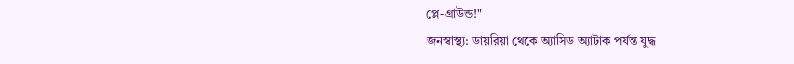প্লে-গ্রাউন্ড!"
জনস্বাস্থ্য: ডায়রিয়া থেকে অ্যাসিড অ্যাটাক পর্যন্ত যুদ্ধ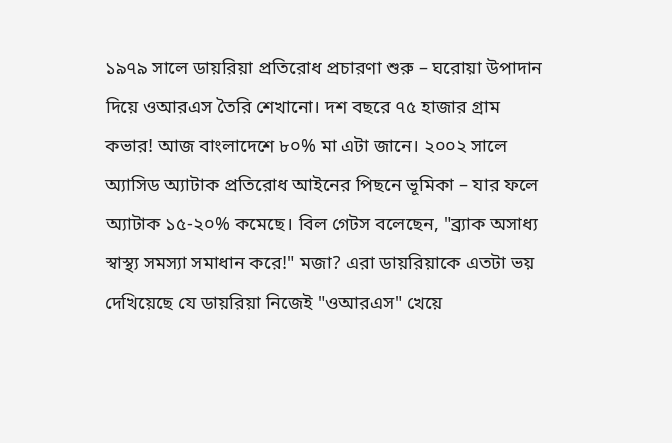১৯৭৯ সালে ডায়রিয়া প্রতিরোধ প্রচারণা শুরু – ঘরোয়া উপাদান দিয়ে ওআরএস তৈরি শেখানো। দশ বছরে ৭৫ হাজার গ্রাম কভার! আজ বাংলাদেশে ৮০% মা এটা জানে। ২০০২ সালে অ্যাসিড অ্যাটাক প্রতিরোধ আইনের পিছনে ভূমিকা – যার ফলে অ্যাটাক ১৫-২০% কমেছে। বিল গেটস বলেছেন, "ব্র্যাক অসাধ্য স্বাস্থ্য সমস্যা সমাধান করে!" মজা? এরা ডায়রিয়াকে এতটা ভয় দেখিয়েছে যে ডায়রিয়া নিজেই "ওআরএস" খেয়ে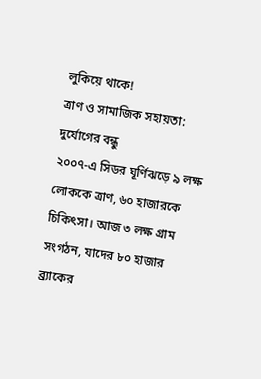লুকিয়ে থাকে!
ত্রাণ ও সামাজিক সহায়তা: দুর্যোগের বন্ধু
২০০৭-এ সিডর ঘূর্ণিঝড়ে ৯ লক্ষ লোককে ত্রাণ, ৬০ হাজারকে চিকিৎসা। আজ ৩ লক্ষ গ্রাম সংগঠন, যাদের ৮০ হাজার ব্র্যাকের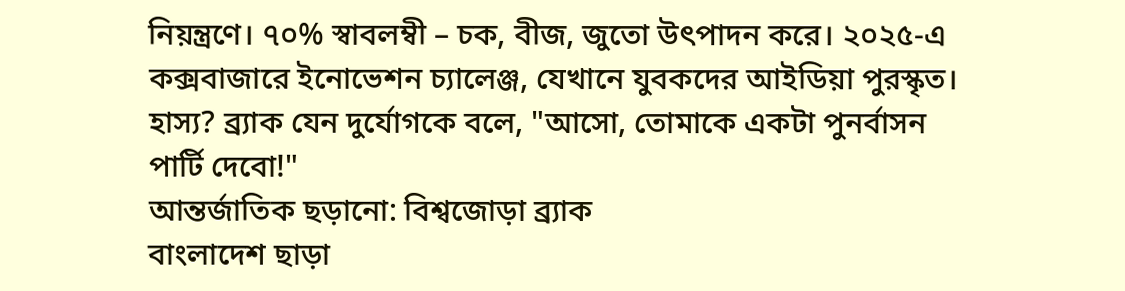নিয়ন্ত্রণে। ৭০% স্বাবলম্বী – চক, বীজ, জুতো উৎপাদন করে। ২০২৫-এ কক্সবাজারে ইনোভেশন চ্যালেঞ্জ, যেখানে যুবকদের আইডিয়া পুরস্কৃত। হাস্য? ব্র্যাক যেন দুর্যোগকে বলে, "আসো, তোমাকে একটা পুনর্বাসন পার্টি দেবো!"
আন্তর্জাতিক ছড়ানো: বিশ্বজোড়া ব্র্যাক
বাংলাদেশ ছাড়া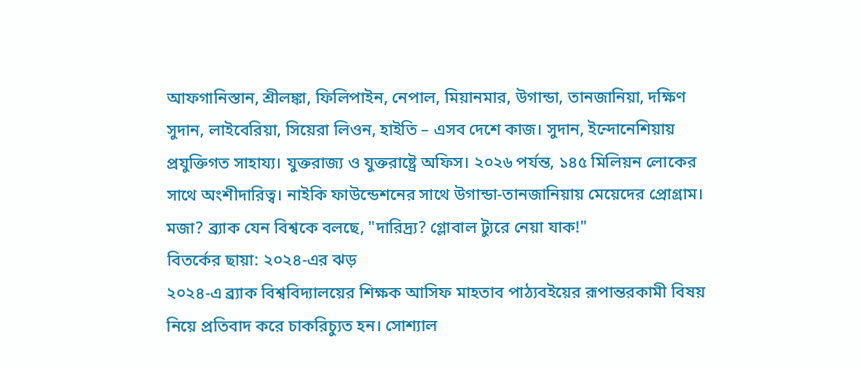আফগানিস্তান, শ্রীলঙ্কা, ফিলিপাইন, নেপাল, মিয়ানমার, উগান্ডা, তানজানিয়া, দক্ষিণ সুদান, লাইবেরিয়া, সিয়েরা লিওন, হাইতি – এসব দেশে কাজ। সুদান, ইন্দোনেশিয়ায় প্রযুক্তিগত সাহায্য। যুক্তরাজ্য ও যুক্তরাষ্ট্রে অফিস। ২০২৬ পর্যন্ত, ১৪৫ মিলিয়ন লোকের সাথে অংশীদারিত্ব। নাইকি ফাউন্ডেশনের সাথে উগান্ডা-তানজানিয়ায় মেয়েদের প্রোগ্রাম। মজা? ব্র্যাক যেন বিশ্বকে বলছে, "দারিদ্র্য? গ্লোবাল ট্যুরে নেয়া যাক!"
বিতর্কের ছায়া: ২০২৪-এর ঝড়
২০২৪-এ ব্র্যাক বিশ্ববিদ্যালয়ের শিক্ষক আসিফ মাহতাব পাঠ্যবইয়ের রূপান্তরকামী বিষয় নিয়ে প্রতিবাদ করে চাকরিচ্যুত হন। সোশ্যাল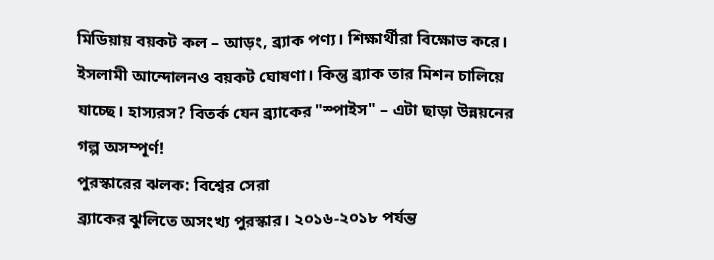মিডিয়ায় বয়কট কল – আড়ং, ব্র্যাক পণ্য। শিক্ষার্থীরা বিক্ষোভ করে। ইসলামী আন্দোলনও বয়কট ঘোষণা। কিন্তু ব্র্যাক তার মিশন চালিয়ে যাচ্ছে। হাস্যরস? বিতর্ক যেন ব্র্যাকের "স্পাইস" – এটা ছাড়া উন্নয়নের গল্প অসম্পূর্ণ!
পুরস্কারের ঝলক: বিশ্বের সেরা
ব্র্যাকের ঝুলিতে অসংখ্য পুরস্কার। ২০১৬-২০১৮ পর্যন্ত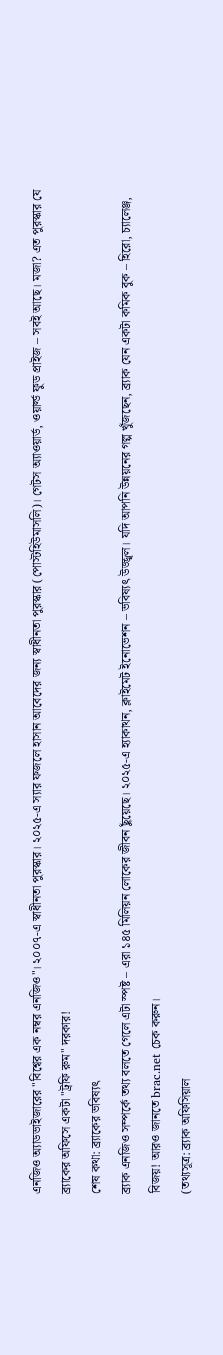এনজিও অ্যাডভাইজারের "বিশ্বের এক নম্বর এনজিও"। ২০০৭-এ স্বাধীনতা পুরস্কার। ২০২৫-এ স্যার ফজলে হাসান আবেদের জন্য স্বাধীনতা পুরস্কার (পোস্টহিউমাসলি)। গেটস অ্যাওয়ার্ড, ওয়ার্ল্ড ফুড প্রাইজ – সবই আছে। মজা? এত পুরস্কার যে ব্র্যাকের অফিসে একটা "ট্রফি রুম" দরকার!
শেষ কথা: ব্র্যাকের ভবিষ্যৎ
ব্র্যাক এনজিও সম্পর্কে তথ্য বলতে গেলে এটা স্পষ্ট – এরা ১৪৫ মিলিয়ন লোকের জীবন ছুঁয়েছে। ২০২৫-এ হ্যাকাথন, ক্লাইমেট ইনোভেশন – ভবিষ্যৎ উজ্জ্বল। যদি আপনি উন্নয়নের গল্প খুঁজছেন, ব্র্যাক যেন একটা কমিক বুক – হিরো, চ্যালেঞ্জ, বিজয়! আরও জানতে brac.net চেক করুন।
(তথ্যসূত্র: ব্র্যাক অফিসিয়াল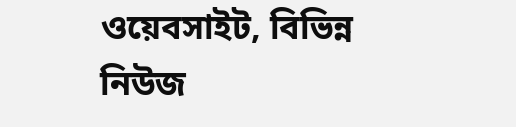ওয়েবসাইট, বিভিন্ন নিউজ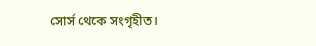সোর্স থেকে সংগৃহীত।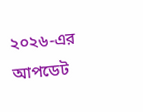২০২৬-এর আপডেট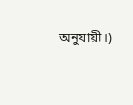অনুযায়ী।)